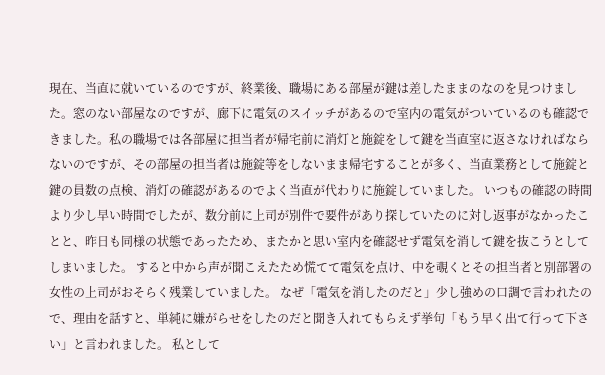現在、当直に就いているのですが、終業後、職場にある部屋が鍵は差したままのなのを見つけました。窓のない部屋なのですが、廊下に電気のスイッチがあるので室内の電気がついているのも確認できました。私の職場では各部屋に担当者が帰宅前に消灯と施錠をして鍵を当直室に返さなければならないのですが、その部屋の担当者は施錠等をしないまま帰宅することが多く、当直業務として施錠と鍵の員数の点検、消灯の確認があるのでよく当直が代わりに施錠していました。 いつもの確認の時間より少し早い時間でしたが、数分前に上司が別件で要件があり探していたのに対し返事がなかったことと、昨日も同様の状態であったため、またかと思い室内を確認せず電気を消して鍵を抜こうとしてしまいました。 すると中から声が聞こえたため慌てて電気を点け、中を覗くとその担当者と別部署の女性の上司がおそらく残業していました。 なぜ「電気を消したのだと」少し強めの口調で言われたので、理由を話すと、単純に嫌がらせをしたのだと聞き入れてもらえず挙句「もう早く出て行って下さい」と言われました。 私として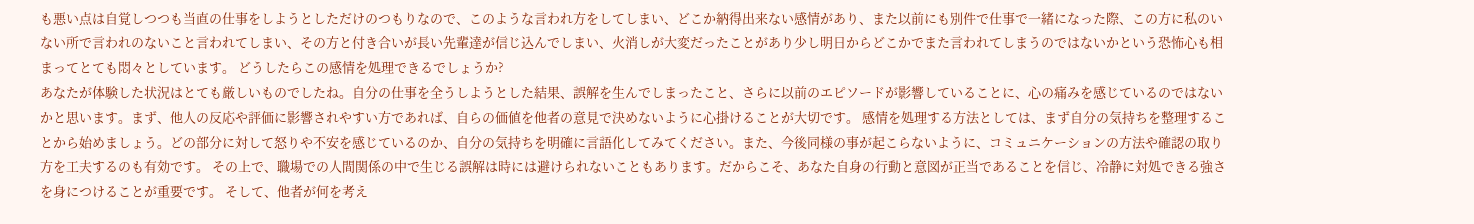も悪い点は自覚しつつも当直の仕事をしようとしただけのつもりなので、このような言われ方をしてしまい、どこか納得出来ない感情があり、また以前にも別件で仕事で一緒になった際、この方に私のいない所で言われのないこと言われてしまい、その方と付き合いが長い先輩達が信じ込んでしまい、火消しが大変だったことがあり少し明日からどこかでまた言われてしまうのではないかという恐怖心も相まってとても悶々としています。 どうしたらこの感情を処理できるでしょうか?
あなたが体験した状況はとても厳しいものでしたね。自分の仕事を全うしようとした結果、誤解を生んでしまったこと、さらに以前のエピソードが影響していることに、心の痛みを感じているのではないかと思います。まず、他人の反応や評価に影響されやすい方であれば、自らの価値を他者の意見で決めないように心掛けることが大切です。 感情を処理する方法としては、まず自分の気持ちを整理することから始めましょう。どの部分に対して怒りや不安を感じているのか、自分の気持ちを明確に言語化してみてください。また、今後同様の事が起こらないように、コミュニケーションの方法や確認の取り方を工夫するのも有効です。 その上で、職場での人間関係の中で生じる誤解は時には避けられないこともあります。だからこそ、あなた自身の行動と意図が正当であることを信じ、冷静に対処できる強さを身につけることが重要です。 そして、他者が何を考え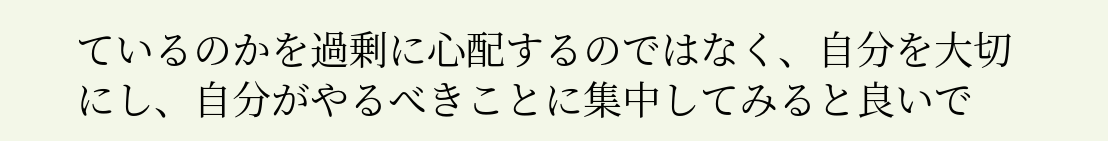ているのかを過剰に心配するのではなく、自分を大切にし、自分がやるべきことに集中してみると良いで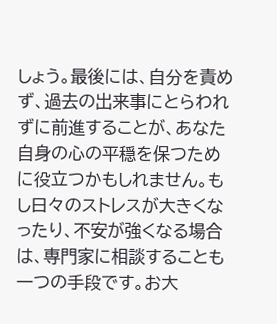しょう。最後には、自分を責めず、過去の出来事にとらわれずに前進することが、あなた自身の心の平穏を保つために役立つかもしれません。もし日々のストレスが大きくなったり、不安が強くなる場合は、専門家に相談することも一つの手段です。お大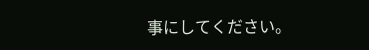事にしてください。